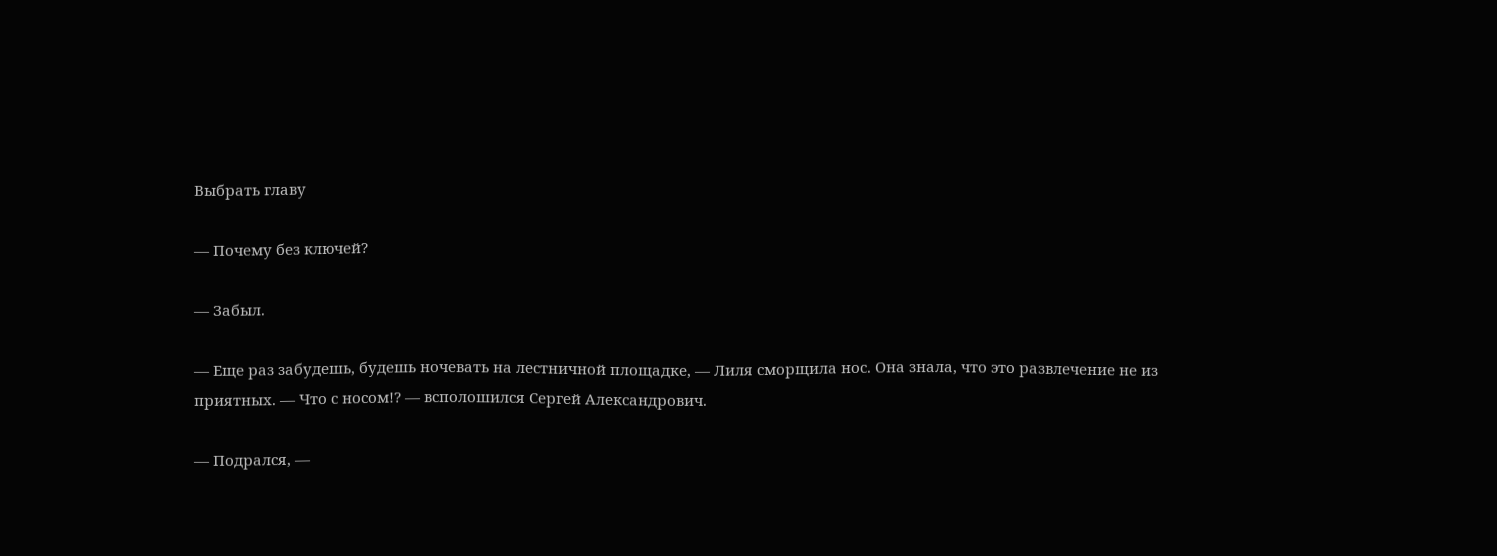Выбрать главу

— Почему без ключей?

— Забыл.

— Еще раз забудешь, будешь ночевать на лестничной площадке, — Лиля сморщила нос. Она знала, что это развлечение не из приятных. — Что с носом!? — всполошился Сергей Александрович.

— Подрался, —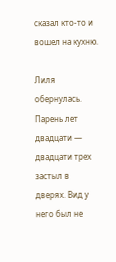сказал кто-то и вошел на кухню.

Лиля обернулась. Парень лет двадцати — двадцати трех застыл в дверях. Вид у него был не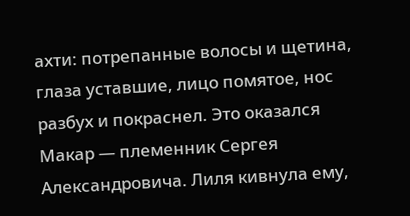ахти: потрепанные волосы и щетина, глаза уставшие, лицо помятое, нос разбух и покраснел. Это оказался Макар — племенник Сергея Александровича. Лиля кивнула ему,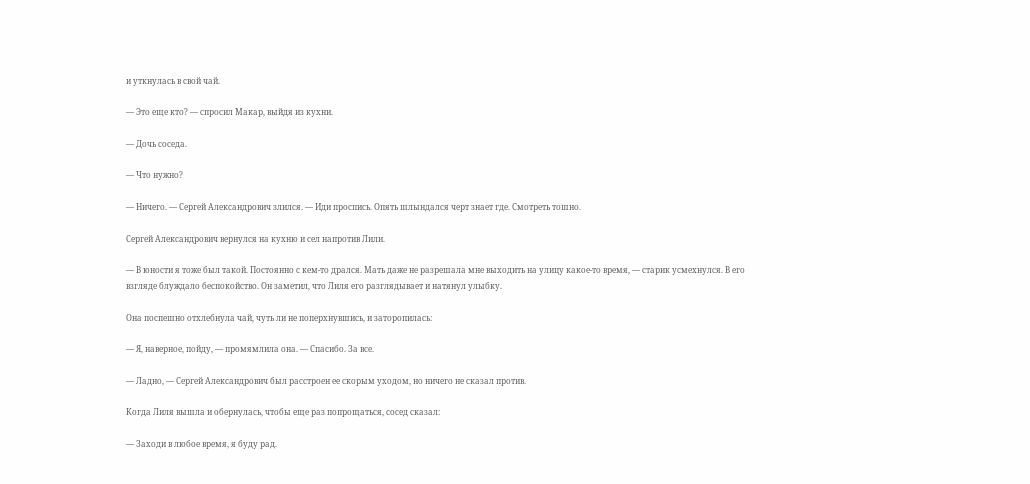и уткнулась в свой чай.

— Это еще кто? — спросил Макар, выйдя из кухни.

— Дочь соседа.

— Что нужно?

— Ничего. — Сергей Александрович злился. — Иди проспись. Опять шлындался черт знает где. Смотреть тошно.

Сергей Александрович вернулся на кухню и сел напротив Лили.

— В юности я тоже был такой. Постоянно с кем-то дрался. Мать даже не разрешала мне выходить на улицу какое-то время, — старик усмехнулся. В его взгляде блуждало беспокойство. Он заметил, что Лиля его разглядывает и натянул улыбку.

Она поспешно отхлебнула чай, чуть ли не поперхнувшись, и заторопилась:

— Я, наверное, пойду, — промямлила она. — Спасибо. За все.

— Ладно, — Сергей Александрович был расстроен ее скорым уходом, но ничего не сказал против.

Когда Лиля вышла и обернулась, чтобы еще раз попрощаться, сосед сказал:

— Заходи в любое время, я буду рад.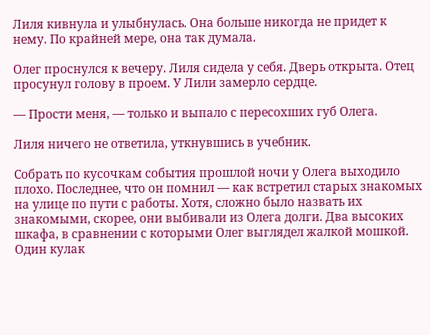Лиля кивнула и улыбнулась. Она больше никогда не придет к нему. По крайней мере, она так думала.

Олег проснулся к вечеру. Лиля сидела у себя. Дверь открыта. Отец просунул голову в проем. У Лили замерло сердце.

— Прости меня, — только и выпало с пересохших губ Олега.

Лиля ничего не ответила, уткнувшись в учебник.

Собрать по кусочкам события прошлой ночи у Олега выходило плохо. Последнее, что он помнил — как встретил старых знакомых на улице по пути с работы. Хотя, сложно было назвать их знакомыми, скорее, они выбивали из Олега долги. Два высоких шкафа, в сравнении с которыми Олег выглядел жалкой мошкой. Один кулак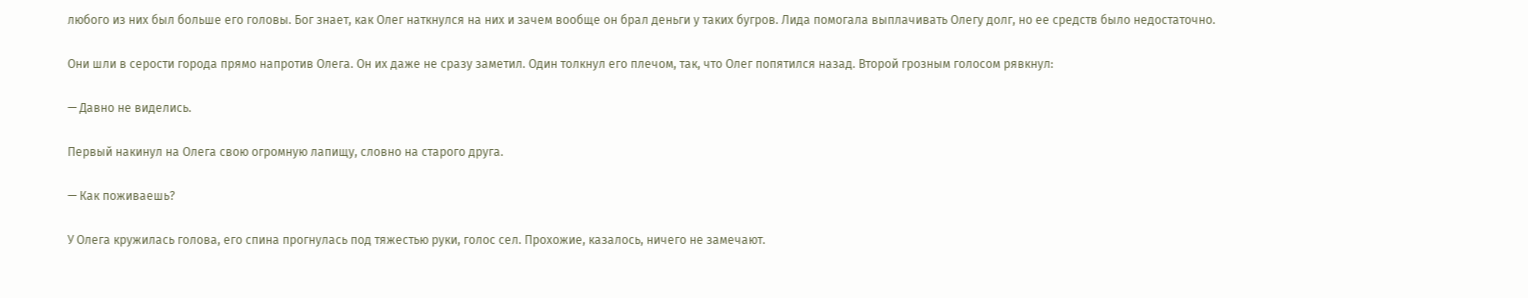любого из них был больше его головы. Бог знает, как Олег наткнулся на них и зачем вообще он брал деньги у таких бугров. Лида помогала выплачивать Олегу долг, но ее средств было недостаточно.

Они шли в серости города прямо напротив Олега. Он их даже не сразу заметил. Один толкнул его плечом, так, что Олег попятился назад. Второй грозным голосом рявкнул:

— Давно не виделись.

Первый накинул на Олега свою огромную лапищу, словно на старого друга.

— Как поживаешь?

У Олега кружилась голова, его спина прогнулась под тяжестью руки, голос сел. Прохожие, казалось, ничего не замечают.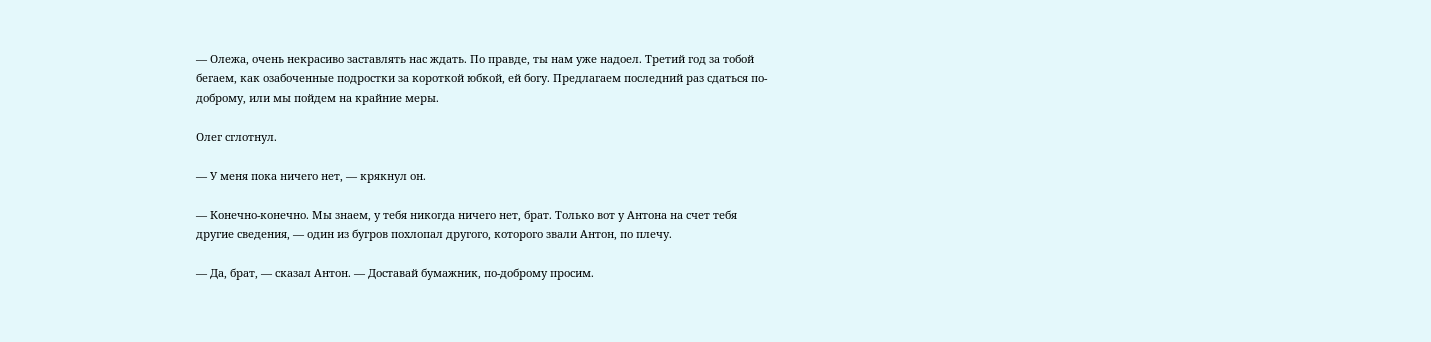— Олежа, очень некрасиво заставлять нас ждать. По правде, ты нам уже надоел. Третий год за тобой бегаем, как озабоченные подростки за короткой юбкой, ей богу. Предлагаем последний раз сдаться по-доброму, или мы пойдем на крайние меры.

Олег сглотнул.

— У меня пока ничего нет, — крякнул он.

— Конечно-конечно. Мы знаем, у тебя никогда ничего нет, брат. Только вот у Антона на счет тебя другие сведения, — один из бугров похлопал другого, которого звали Антон, по плечу.

— Да, брат, — сказал Антон. — Доставай бумажник, по-доброму просим.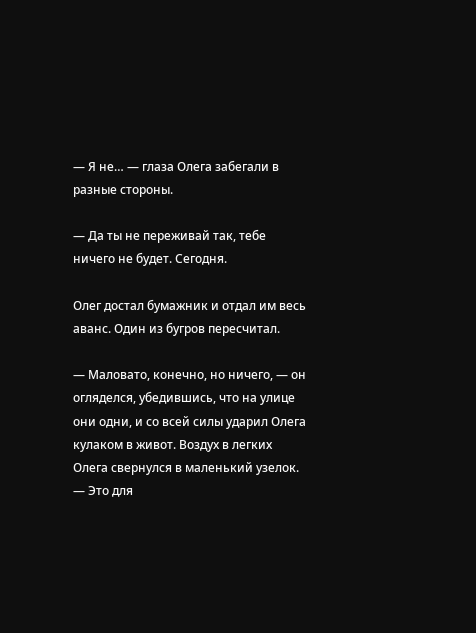— Я не… — глаза Олега забегали в разные стороны.

— Да ты не переживай так, тебе ничего не будет. Сегодня.

Олег достал бумажник и отдал им весь аванс. Один из бугров пересчитал.

— Маловато, конечно, но ничего, — он огляделся, убедившись, что на улице они одни, и со всей силы ударил Олега кулаком в живот. Воздух в легких Олега свернулся в маленький узелок. — Это для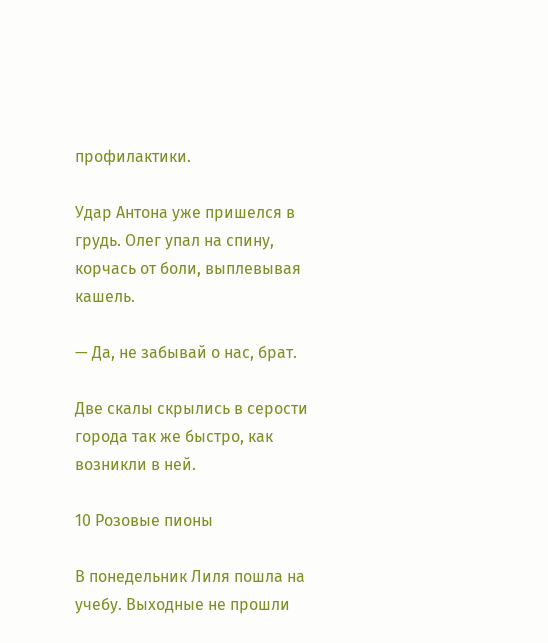профилактики.

Удар Антона уже пришелся в грудь. Олег упал на спину, корчась от боли, выплевывая кашель.

— Да, не забывай о нас, брат.

Две скалы скрылись в серости города так же быстро, как возникли в ней.

10 Розовые пионы

В понедельник Лиля пошла на учебу. Выходные не прошли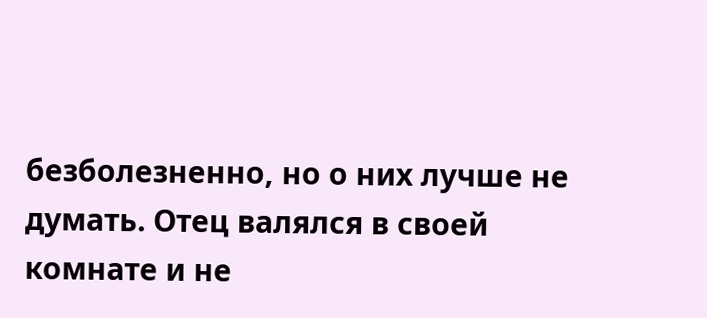безболезненно, но о них лучше не думать. Отец валялся в своей комнате и не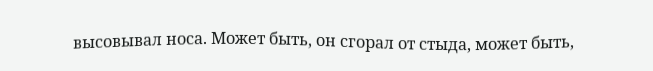высовывал носа. Может быть, он сгорал от стыда, может быть,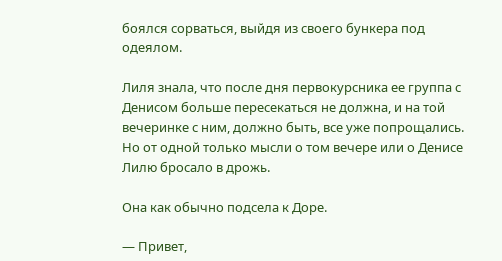боялся сорваться, выйдя из своего бункера под одеялом.

Лиля знала, что после дня первокурсника ее группа с Денисом больше пересекаться не должна, и на той вечеринке с ним, должно быть, все уже попрощались. Но от одной только мысли о том вечере или о Денисе Лилю бросало в дрожь.

Она как обычно подсела к Доре.

— Привет,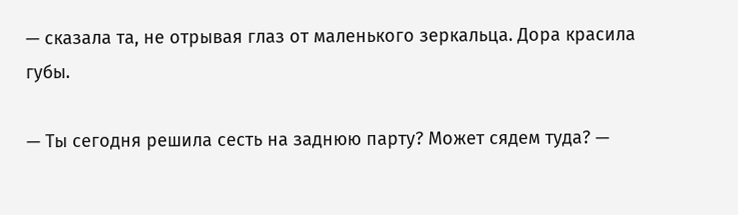— сказала та, не отрывая глаз от маленького зеркальца. Дора красила губы.

— Ты сегодня решила сесть на заднюю парту? Может сядем туда? —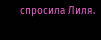спросила Лиля.